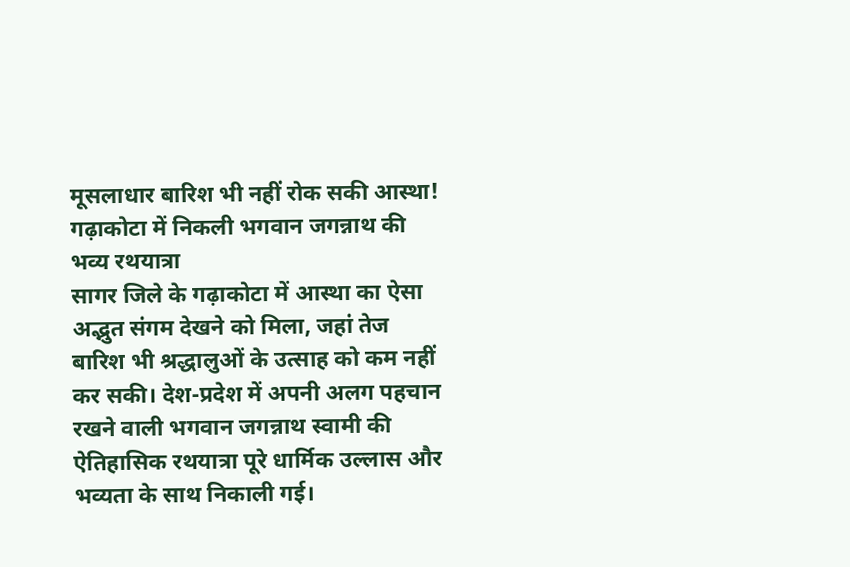मूसलाधार बारिश भी नहीं रोक सकी आस्था! गढ़ाकोटा में निकली भगवान जगन्नाथ की भव्य रथयात्रा
सागर जिले के गढ़ाकोटा में आस्था का ऐसा अद्भुत संगम देखने को मिला, जहां तेज बारिश भी श्रद्धालुओं के उत्साह को कम नहीं कर सकी। देश-प्रदेश में अपनी अलग पहचान रखने वाली भगवान जगन्नाथ स्वामी की ऐतिहासिक रथयात्रा पूरे धार्मिक उल्लास और भव्यता के साथ निकाली गई।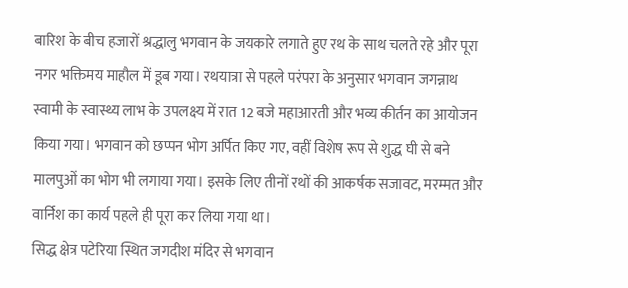बारिश के बीच हजारों श्रद्धालु भगवान के जयकारे लगाते हुए रथ के साथ चलते रहे और पूरा नगर भक्तिमय माहौल में डूब गया। रथयात्रा से पहले परंपरा के अनुसार भगवान जगन्नाथ स्वामी के स्वास्थ्य लाभ के उपलक्ष्य में रात 12 बजे महाआरती और भव्य कीर्तन का आयोजन किया गया। भगवान को छप्पन भोग अर्पित किए गए, वहीं विशेष रूप से शुद्ध घी से बने मालपुओं का भोग भी लगाया गया। इसके लिए तीनों रथों की आकर्षक सजावट, मरम्मत और वार्निश का कार्य पहले ही पूरा कर लिया गया था।
सिद्ध क्षेत्र पटेरिया स्थित जगदीश मंदिर से भगवान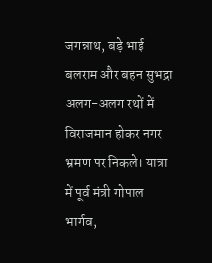जगन्नाथ, बड़े भाई बलराम और बहन सुभद्रा अलग-अलग रथों में विराजमान होकर नगर भ्रमण पर निकले। यात्रा में पूर्व मंत्री गोपाल भार्गव,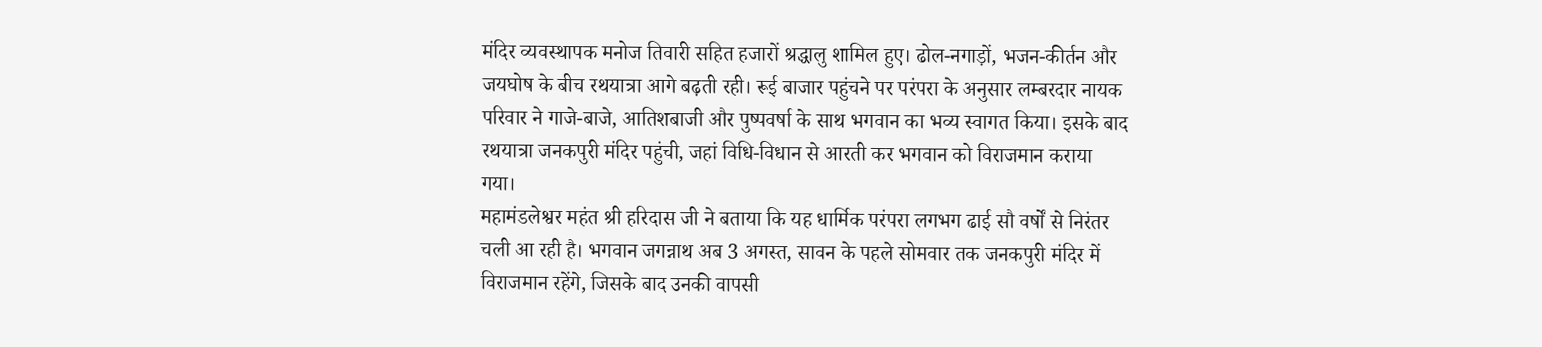मंदिर व्यवस्थापक मनोज तिवारी सहित हजारों श्रद्धालु शामिल हुए। ढोल-नगाड़ों, भजन-कीर्तन और जयघोष के बीच रथयात्रा आगे बढ़ती रही। रूई बाजार पहुंचने पर परंपरा के अनुसार लम्बरदार नायक परिवार ने गाजे-बाजे, आतिशबाजी और पुष्पवर्षा के साथ भगवान का भव्य स्वागत किया। इसके बाद रथयात्रा जनकपुरी मंदिर पहुंची, जहां विधि-विधान से आरती कर भगवान को विराजमान कराया गया।
महामंडलेश्वर महंत श्री हरिदास जी ने बताया कि यह धार्मिक परंपरा लगभग ढाई सौ वर्षों से निरंतर चली आ रही है। भगवान जगन्नाथ अब 3 अगस्त, सावन के पहले सोमवार तक जनकपुरी मंदिर में विराजमान रहेंगे, जिसके बाद उनकी वापसी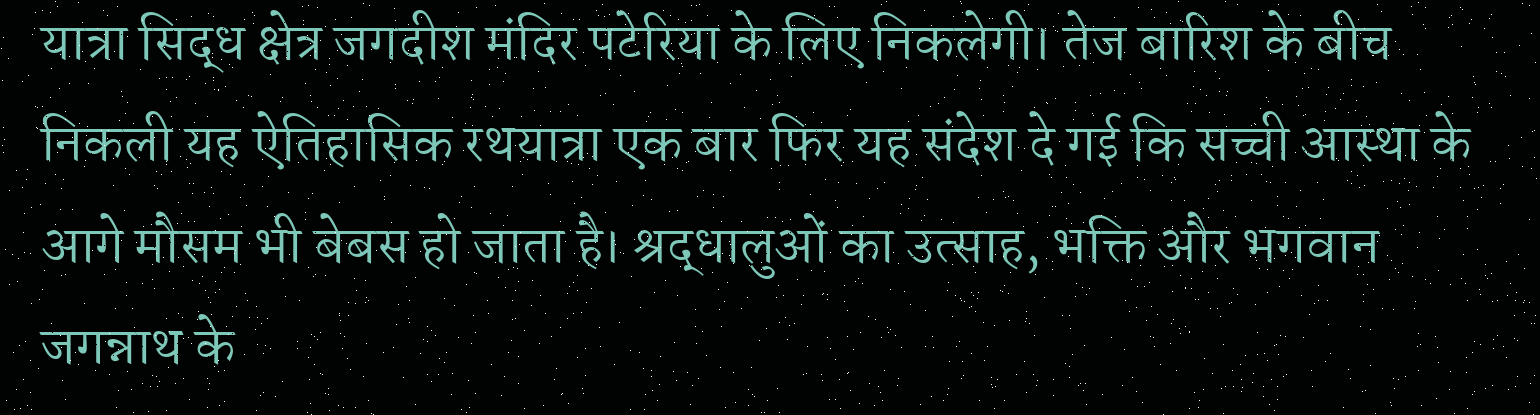यात्रा सिद्ध क्षेत्र जगदीश मंदिर पटेरिया के लिए निकलेगी। तेज बारिश के बीच निकली यह ऐतिहासिक रथयात्रा एक बार फिर यह संदेश दे गई कि सच्ची आस्था के आगे मौसम भी बेबस हो जाता है। श्रद्धालुओं का उत्साह, भक्ति और भगवान जगन्नाथ के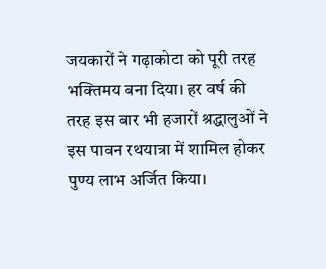जयकारों ने गढ़ाकोटा को पूरी तरह भक्तिमय बना दिया। हर वर्ष की तरह इस बार भी हजारों श्रद्धालुओं ने इस पावन रथयात्रा में शामिल होकर पुण्य लाभ अर्जित किया।